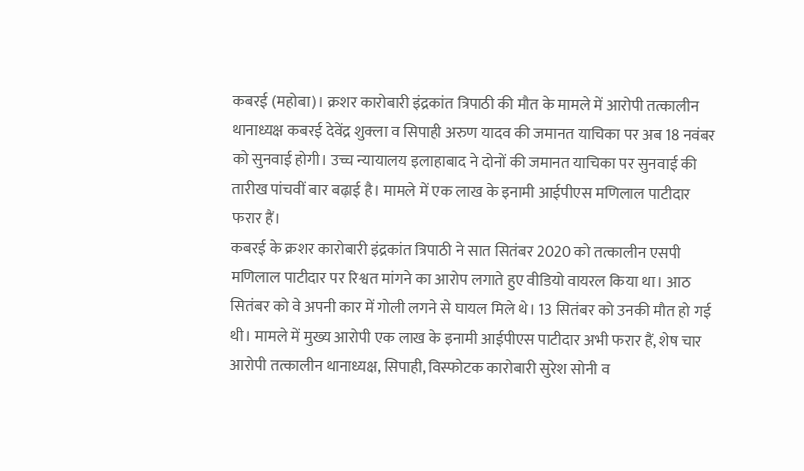कबरई (महोबा)। क्रशर कारोबारी इंद्रकांत त्रिपाठी की मौत के मामले में आरोपी तत्कालीन थानाध्यक्ष कबरई देवेंद्र शुक्ला व सिपाही अरुण यादव की जमानत याचिका पर अब 18 नवंबर को सुनवाई होगी। उच्च न्यायालय इलाहाबाद ने दोनों की जमानत याचिका पर सुनवाई की तारीख पांचवीं बार बढ़ाई है। मामले में एक लाख के इनामी आईपीएस मणिलाल पाटीदार फरार हैं।
कबरई के क्रशर कारोबारी इंद्रकांत त्रिपाठी ने सात सितंबर 2020 को तत्कालीन एसपी मणिलाल पाटीदार पर रिश्वत मांगने का आरोप लगाते हुए वीडियो वायरल किया था। आठ सितंबर को वे अपनी कार में गोली लगने से घायल मिले थे। 13 सितंबर को उनकी मौत हो गई थी। मामले में मुख्य आरोपी एक लाख के इनामी आईपीएस पाटीदार अभी फरार हैं, शेष चार आरोपी तत्कालीन थानाध्यक्ष, सिपाही, विस्फोटक कारोबारी सुरेश सोनी व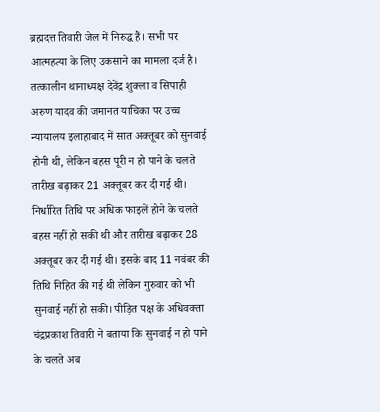ब्रह्मदत्त तिवारी जेल में निरुद्ध हैं। सभी पर आत्महत्या के लिए उकसाने का मामला दर्ज है।
तत्कालीन थानाध्यक्ष देवेंद्र शुक्ला व सिपाही अरुण यादव की जमानत याचिका पर उच्च न्यायालय इलाहाबाद में सात अक्तूबर को सुनवाई होनी थी, लेकिन बहस पूरी न हो पाने के चलते तारीख बढ़ाकर 21 अक्तूबर कर दी गई थी। निर्धारित तिथि पर अधिक फाइलें होने के चलते बहस नहीं हो सकी थी और तारीख बढ़ाकर 28 अक्तूबर कर दी गई थी। इसके बाद 11 नवंबर की तिथि निहित की गई थी लेकिन गुरुवार को भी सुनवाई नहीं हो सकी। पीड़ित पक्ष के अधिवक्ता चंद्रप्रकाश तिवारी ने बताया कि सुनवाई न हो पाने के चलते अब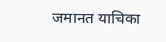जमानत याचिका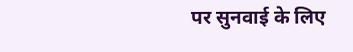पर सुनवाई के लिए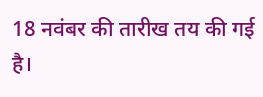18 नवंबर की तारीख तय की गई है।